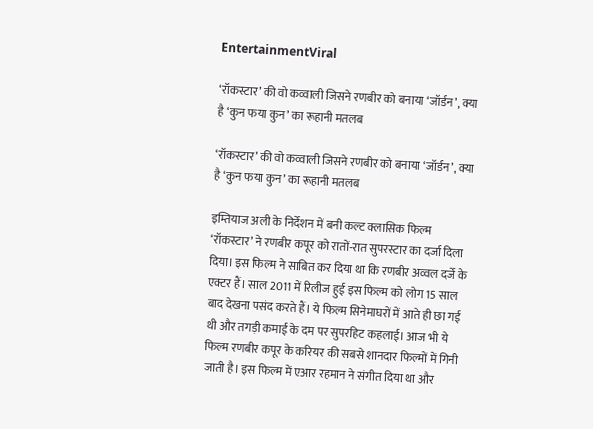EntertainmentViral

‘रॉकस्टार’ की वो कव्वाली जिसने रणबीर को बनाया ‘जॉर्डन’, क्या है ‘कुन फया कुन’ का रूहानी मतलब

‘रॉकस्टार’ की वो कव्वाली जिसने रणबीर को बनाया ‘जॉर्डन’, क्या है ‘कुन फया कुन’ का रूहानी मतलब

इम्तियाज अली के निर्देशन में बनी कल्ट क्लासिक फिल्म ‘रॉकस्टार’ ने रणबीर कपूर को रातों-रात सुपरस्टार का दर्जा दिला दिया। इस फिल्म ने साबित कर दिया था कि रणबीर अव्वल दर्जे के एक्टर हैं। साल 2011 में रिलीज हुई इस फिल्म को लोग 15 साल बाद देखना पसंद करते हैं। ये फिल्म सिनेमाघरों में आते ही छा गई थी और तगड़ी कमाई के दम पर सुपरहिट कहलाई। आज भी ये फिल्म रणबीर कपूर के करियर की सबसे शानदार फिल्मों में गिनी जाती है। इस फिल्म में एआर रहमान ने संगीत दिया था और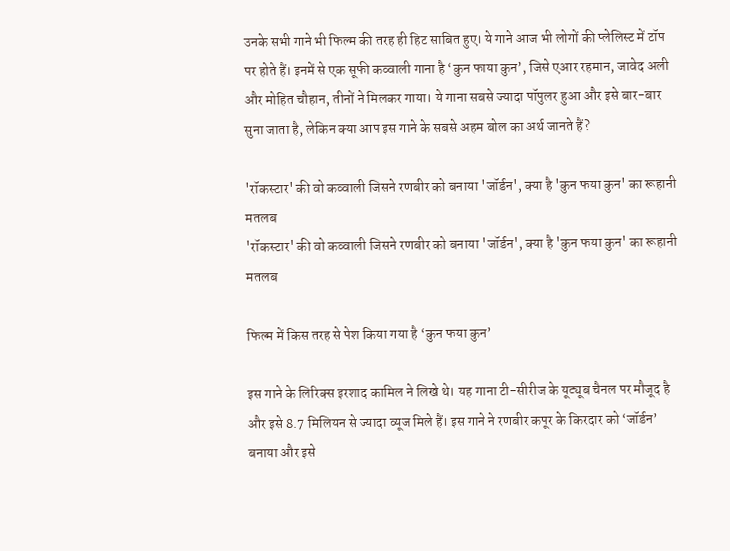उनके सभी गाने भी फिल्म की तरह ही हिट साबित हुए। ये गाने आज भी लोगों की प्लेलिस्ट में टॉप पर होते हैं। इनमें से एक सूफी कव्वाली गाना है ‘कुन फाया कुन’, जिसे एआर रहमान, जावेद अली और मोहित चौहान, तीनों ने मिलकर गाया। ये गाना सबसे ज्यादा पॉपुलर हुआ और इसे बार-बार सुना जाता है, लेकिन क्या आप इस गाने के सबसे अहम बोल का अर्थ जानते हैं?

'रॉकस्टार' की वो कव्वाली जिसने रणबीर को बनाया 'जॉर्डन', क्या है 'कुन फया कुन' का रूहानी मतलब
'रॉकस्टार' की वो कव्वाली जिसने रणबीर को बनाया 'जॉर्डन', क्या है 'कुन फया कुन' का रूहानी मतलब

फिल्म में किस तरह से पेश किया गया है ‘कुन फया कुन’

इस गाने के लिरिक्स इरशाद कामिल ने लिखे थे। यह गाना टी-सीरीज के यूट्यूब चैनल पर मौजूद है और इसे 8.7 मिलियन से ज्यादा व्यूज मिले हैं। इस गाने ने रणबीर कपूर के किरदार को ‘जॉर्डन’ बनाया और इसे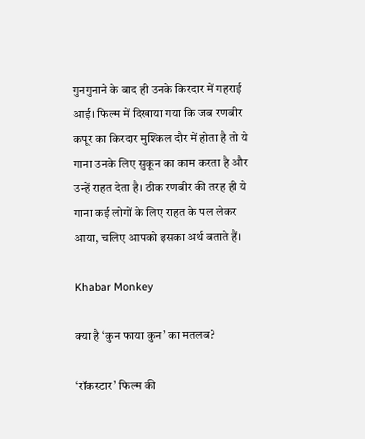गुनगुनाने के बाद ही उनके किरदार में गहराई आई। फिल्म में दिखाया गया कि जब रणबीर कपूर का किरदार मुश्किल दौर में होता है तो ये गाना उनके लिए सुकून का काम करता है और उन्हें राहत देता है। ठीक रणबीर की तरह ही ये गाना कई लोगों के लिए राहत के पल लेकर आया, चलिए आपको इसका अर्थ बताते हैं।

Khabar Monkey

क्या है ‘कुन फाया कुन’ का मतलब?

‘रॉकस्टार’ फिल्म की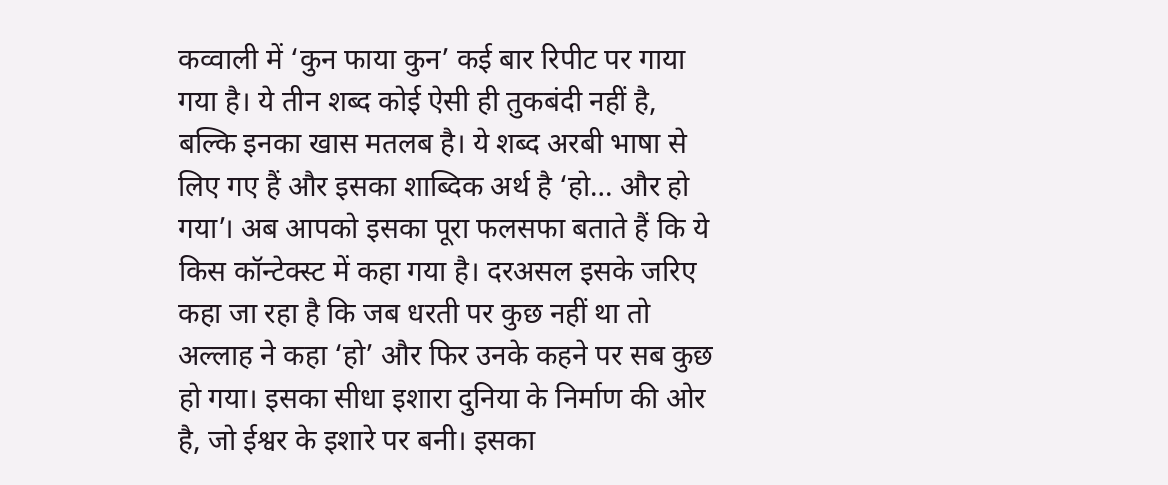कव्वाली में ‘कुन फाया कुन’ कई बार रिपीट पर गाया गया है। ये तीन शब्द कोई ऐसी ही तुकबंदी नहीं है, बल्कि इनका खास मतलब है। ये शब्द अरबी भाषा से लिए गए हैं और इसका शाब्दिक अर्थ है ‘हो… और हो गया’। अब आपको इसका पूरा फलसफा बताते हैं कि ये किस कॉन्टेक्स्ट में कहा गया है। दरअसल इसके जरिए कहा जा रहा है कि जब धरती पर कुछ नहीं था तो अल्लाह ने कहा ‘हो’ और फिर उनके कहने पर सब कुछ हो गया। इसका सीधा इशारा दुनिया के निर्माण की ओर है, जो ईश्वर के इशारे पर बनी। इसका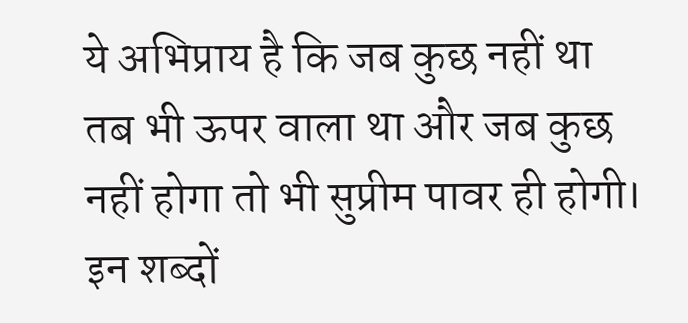ये अभिप्राय है कि जब कुछ नहीं था तब भी ऊपर वाला था और जब कुछ नहीं होगा तो भी सुप्रीम पावर ही होगी। इन शब्दों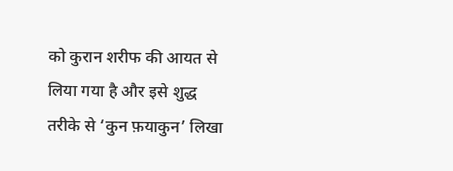को कुरान शरीफ की आयत से लिया गया है और इसे शुद्ध तरीके से ‘कुन फ़याकुन’ लिखा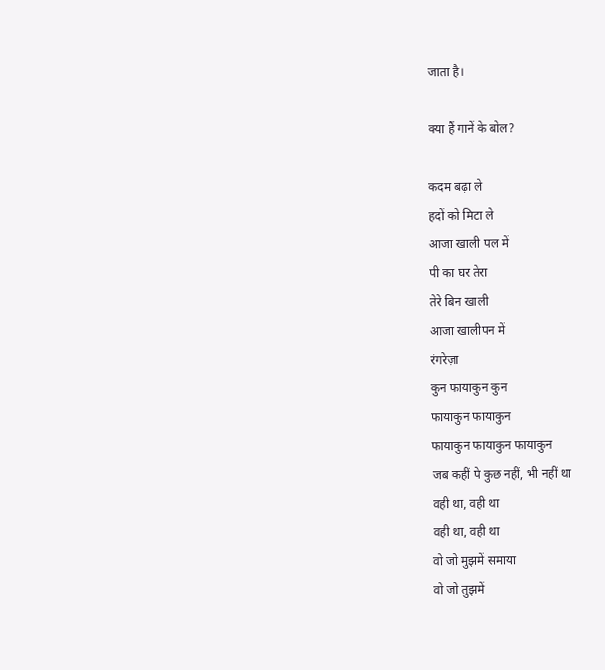जाता है।

क्या हैं गानें के बोल?

कदम बढ़ा ले
हदों को मिटा ले
आजा खाली पल में
पी का घर तेरा
तेरे बिन खाली
आजा खालीपन में
रंगरेज़ा
कुन फायाकुन कुन
फायाकुन फायाकुन
फायाकुन फायाकुन फायाकुन
जब कहीं पे कुछ नहीं, भी नहीं था
वही था, वही था
वही था, वही था
वो जो मुझमें समाया
वो जो तुझमें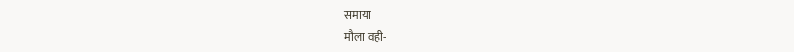समाया
मौला वही-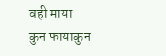वही माया
कुन फायाकुन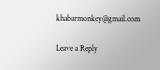khabarmonkey@gmail.com

Leave a Reply